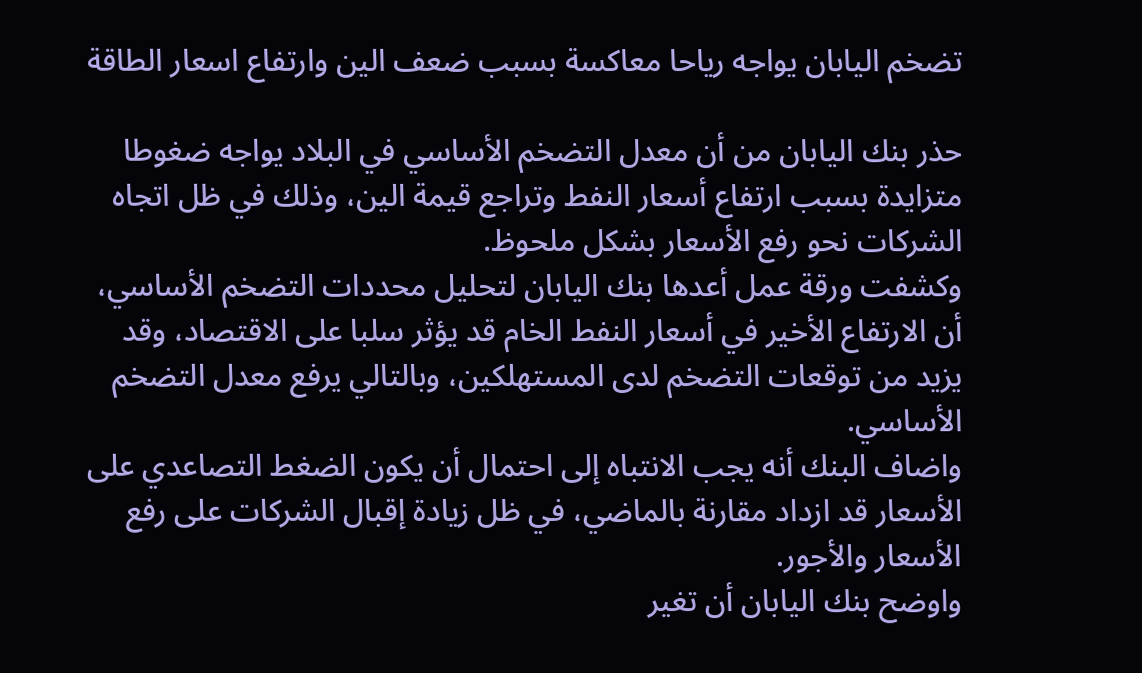تضخم اليابان يواجه رياحا معاكسة بسبب ضعف الين وارتفاع اسعار الطاقة

حذر بنك اليابان من أن معدل التضخم الأساسي في البلاد يواجه ضغوطا متزايدة بسبب ارتفاع أسعار النفط وتراجع قيمة الين، وذلك في ظل اتجاه الشركات نحو رفع الأسعار بشكل ملحوظ.
وكشفت ورقة عمل أعدها بنك اليابان لتحليل محددات التضخم الأساسي، أن الارتفاع الأخير في أسعار النفط الخام قد يؤثر سلبا على الاقتصاد، وقد يزيد من توقعات التضخم لدى المستهلكين، وبالتالي يرفع معدل التضخم الأساسي.
واضاف البنك أنه يجب الانتباه إلى احتمال أن يكون الضغط التصاعدي على الأسعار قد ازداد مقارنة بالماضي، في ظل زيادة إقبال الشركات على رفع الأسعار والأجور.
واوضح بنك اليابان أن تغير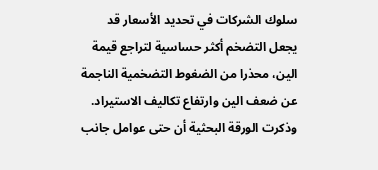سلوك الشركات في تحديد الأسعار قد يجعل التضخم أكثر حساسية لتراجع قيمة الين، محذرا من الضغوط التضخمية الناجمة عن ضعف الين وارتفاع تكاليف الاستيراد.
وذكرت الورقة البحثية أن حتى عوامل جانب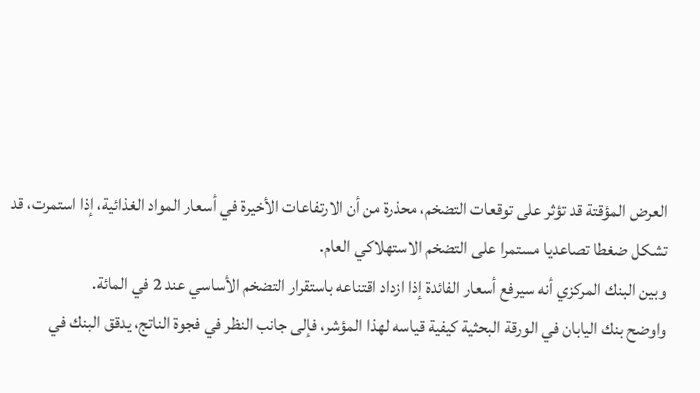العرض المؤقتة قد تؤثر على توقعات التضخم، محذرة من أن الارتفاعات الأخيرة في أسعار المواد الغذائية، إذا استمرت، قد تشكل ضغطا تصاعديا مستمرا على التضخم الاستهلاكي العام.
وبين البنك المركزي أنه سيرفع أسعار الفائدة إذا ازداد اقتناعه باستقرار التضخم الأساسي عند 2 في المائة.
واوضح بنك اليابان في الورقة البحثية كيفية قياسه لهذا المؤشر، فإلى جانب النظر في فجوة الناتج، يدقق البنك في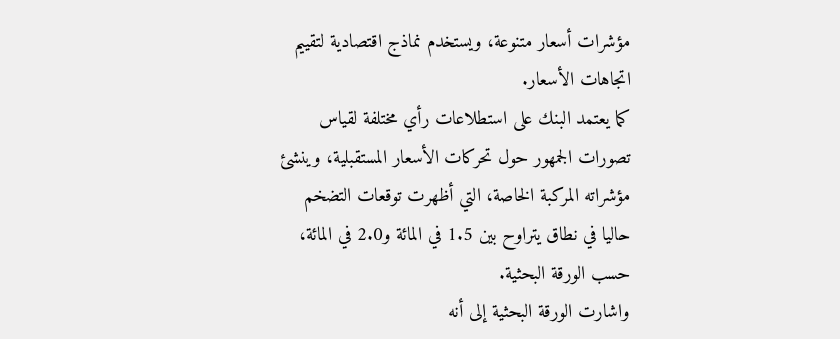مؤشرات أسعار متنوعة، ويستخدم نماذج اقتصادية لتقييم اتجاهات الأسعار.
كما يعتمد البنك على استطلاعات رأي مختلفة لقياس تصورات الجمهور حول تحركات الأسعار المستقبلية، وينشئ مؤشراته المركبة الخاصة، التي أظهرت توقعات التضخم حاليا في نطاق يتراوح بين 1.5 في المائة و2.0 في المائة، حسب الورقة البحثية.
واشارت الورقة البحثية إلى أنه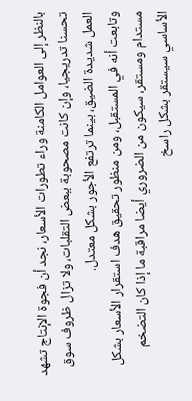بالنظر إلى العوامل الكامنة وراء تطورات الأسعار، نجد أن فجوة الإنتاج تشهد تحسنا تدريجيا، وإن كانت مصحوبة ببعض التقلبات، ولا تزال ظروف سوق العمل شديدة الضيق، بينما ترتفع الأجور بشكل معتدل.
وتابعت أنه في المستقبل، ومن منظور تحقيق هدف استقرار الأسعار بشكل مستدام ومستقر، سيكون من الضروري أيضا مراقبة ما إذا كان التضخم الأساسي سيستقر بشكل راسخ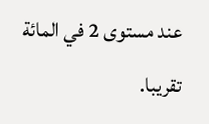عند مستوى 2 في المائة تقريبا.